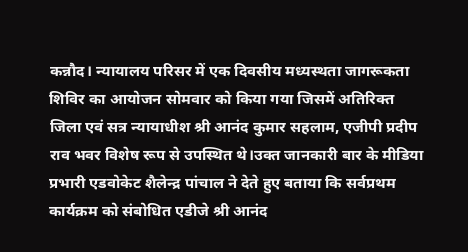कन्नौद। न्यायालय परिसर में एक दिवसीय मध्यस्थता जागरूकता शिविर का आयोजन सोमवार को किया गया जिसमें अतिरिक्त जिला एवं सत्र न्यायाधीश श्री आनंद कुमार सहलाम, एजीपी प्रदीप राव भवर विशेष रूप से उपस्थित थे।उक्त जानकारी बार के मीडिया प्रभारी एडवोकेट शैलेन्द्र पांचाल ने देते हुए बताया कि सर्वप्रथम कार्यक्रम को संबोधित एडीजे श्री आनंद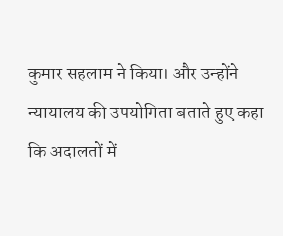कुमार सहलाम ने किया। और उन्होंने
न्यायालय की उपयोगिता बताते हुए कहा कि अदालतों में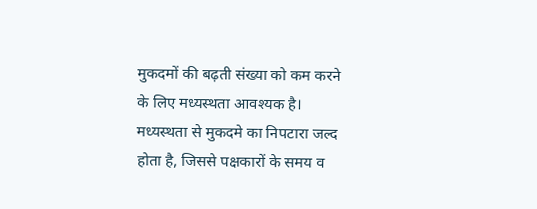मुकदमों की बढ़ती संख्या को कम करने के लिए मध्यस्थता आवश्यक है। मध्यस्थता से मुकदमे का निपटारा जल्द होता है, जिससे पक्षकारों के समय व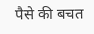पैसे की बचत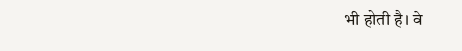भी होती है। वे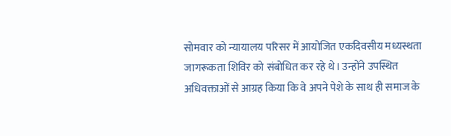सोमवार को न्यायालय परिसर में आयोजित एकदिवसीय मध्यस्थता जागरूकता शिविर को संबोधित कर रहे थे। उन्होंने उपस्थित अधिवक्ताओं से आग्रह किया कि वे अपने पेशे के साथ ही समाज के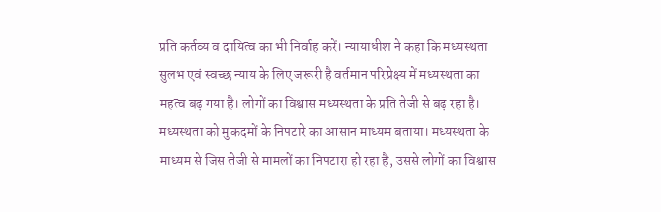प्रति कर्तव्य व दायित्व का भी निर्वाह करें। न्यायाधीश ने कहा कि मध्यस्थता सुलभ एवं स्वच्छ न्याय के लिए जरूरी है वर्तमान परिप्रेक्ष्य में मध्यस्थता का महत्व बढ़ गया है। लोगों का विश्वास मध्यस्थता के प्रति तेजी से बढ़ रहा है। मध्यस्थता को मुकदमों के निपटारे का आसान माध्यम बताया। मध्यस्थता के माध्यम से जिस तेजी से मामलों का निपटारा हो रहा है, उससे लोगों का विश्वास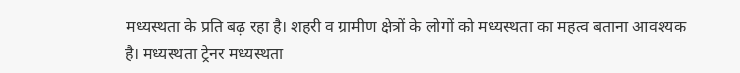मध्यस्थता के प्रति बढ़ रहा है। शहरी व ग्रामीण क्षेत्रों के लोगों को मध्यस्थता का महत्व बताना आवश्यक है। मध्यस्थता ट्रेनर मध्यस्थता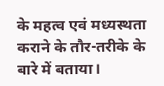के महत्व एवं मध्यस्थता कराने के तौर-तरीके के बारे में बताया।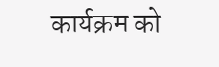कार्यक्रम को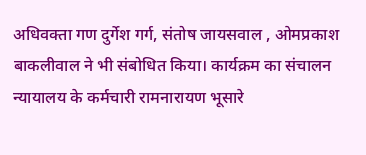अधिवक्ता गण दुर्गेश गर्ग, संतोष जायसवाल , ओमप्रकाश बाकलीवाल ने भी संबोधित किया। कार्यक्रम का संचालन न्यायालय के कर्मचारी रामनारायण भूसारे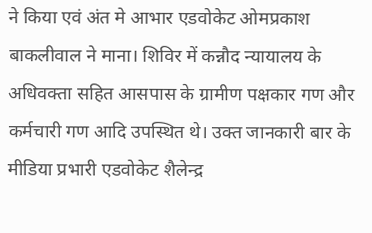ने किया एवं अंत मे आभार एडवोकेट ओमप्रकाश बाकलीवाल ने माना। शिविर में कन्नौद न्यायालय के अधिवक्ता सहित आसपास के ग्रामीण पक्षकार गण और कर्मचारी गण आदि उपस्थित थे। उक्त जानकारी बार के मीडिया प्रभारी एडवोकेट शैलेन्द्र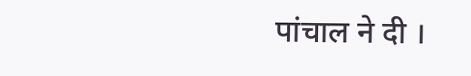पांचाल ने दी ।